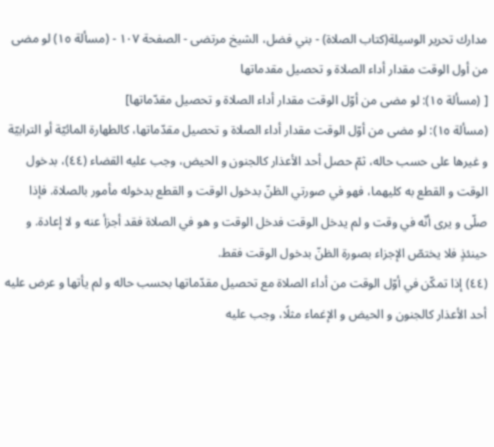مدارك تحرير الوسيلة(كتاب الصلاة) - بني فضل، الشيخ مرتضى - الصفحة ١٠٧ - (مسألة ١٥) لو مضى من أول الوقت مقدار أداء الصلاة و تحصيل مقدماتها
[ (مسألة ١٥): لو مضى من أوّل الوقت مقدار أداء الصلاة و تحصيل مقدّماتها]
(مسألة ١٥): لو مضى من أوّل الوقت مقدار أداء الصلاة و تحصيل مقدّماتها، كالطهارة المائيّة أو الترابيّة و غيرها على حسب حاله، ثمّ حصل أحد الأعذار كالجنون و الحيض، وجب عليه القضاء (٤٤)، بدخول الوقت و القطع به كليهما، فهو في صورتي الظنّ بدخول الوقت و القطع بدخوله مأمور بالصلاة. فإذا صلّى و يرى أنّه في وقت و لم يدخل الوقت فدخل الوقت و هو في الصلاة فقد أجزأ عنه و لا إعادة. و حينئذٍ فلا يختصّ الإجزاء بصورة الظنّ بدخول الوقت فقط.
(٤٤) إذا تمكّن في أوّل الوقت من أداء الصلاة مع تحصيل مقدّماتها بحسب حاله و لم يأتها و عرض عليه أحد الأعذار كالجنون و الحيض و الإغماء مثلًا، وجب عليه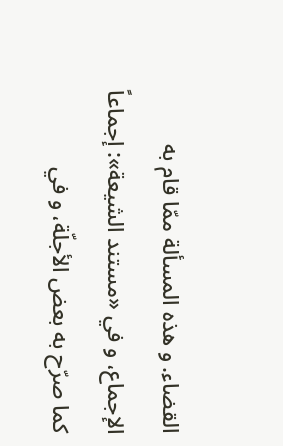القضاء. و هذه المسألة ممّا قام به الإجماع، و في «مستند الشيعة»: إجماعاً كما صرّح به بعض الأجلّة، و في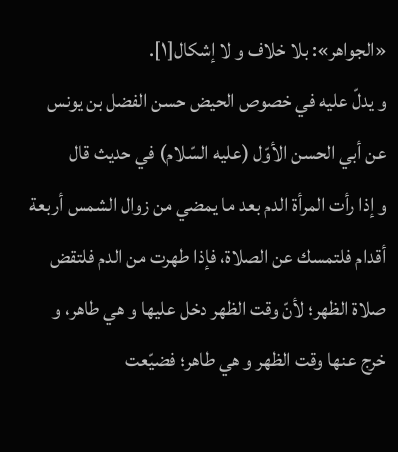«الجواهر»: بلا خلاف و لا إشكال[١].
و يدلّ عليه في خصوص الحيض حسن الفضل بن يونس عن أبي الحسن الأوّل (عليه السّلام) في حديث قال
و إذا رأت المرأة الدم بعد ما يمضي من زوال الشمس أربعة أقدام فلتمسك عن الصلاة، فإذا طهرت من الدم فلتقض صلاة الظهر؛ لأنّ وقت الظهر دخل عليها و هي طاهر، و خرج عنها وقت الظهر و هي طاهر؛ فضيّعت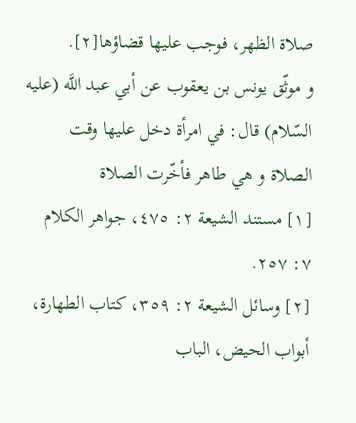صلاة الظهر، فوجب عليها قضاؤها[٢].
و موثّق يونس بن يعقوب عن أبي عبد اللَّه (عليه السّلام) قال: في امرأة دخل عليها وقت الصلاة و هي طاهر فأخّرت الصلاة
[١] مستند الشيعة ٢: ٤٧٥، جواهر الكلام ٧: ٢٥٧.
[٢] وسائل الشيعة ٢: ٣٥٩، كتاب الطهارة، أبواب الحيض، الباب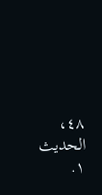٤٨، الحديث ١.